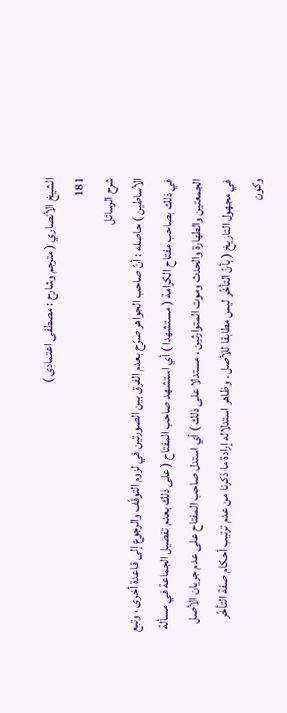الشيخ الأنصاري ( مترجم وشارح : مصطفى اعتمادى )
181
شرح الرسائل
الأساطين ) حاصله : أنّ صاحب الجواهر صرّح بعدم الفرق بين الصورتين في لزوم التوقّف والرجوع إلى قاعدة أخرى ، وتبع في ذلك بصاحب مفتاح الكرامة ( مستشهدا ) أي استشهد صاحب المفتاح ( على ذلك بعدم تفصيل الجماعة في مسألة الجمعتين والطهارة والحدث وموت المتوارثين ، مستدلا على ذلك ) أي استدل صاحب المفتاح على عدم جريان الأصل في مجهول التاريخ ( بأنّ التأخّر ليس مطابقا للأصل . وظاهر استدلاله إرادة ما ذكرنا من عدم ترتيب أحكام صفة التأخّر وكون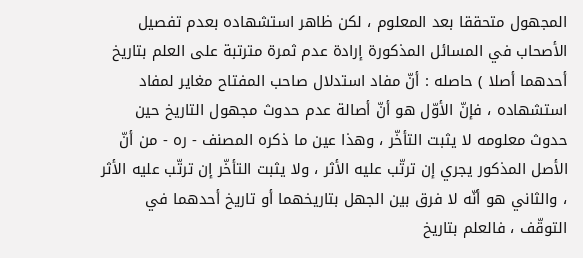المجهول متحققا بعد المعلوم ، لكن ظاهر استشهاده بعدم تفصيل الأصحاب في المسائل المذكورة إرادة عدم ثمرة مترتبة على العلم بتاريخ أحدهما أصلا ) حاصله : أنّ مفاد استدلال صاحب المفتاح مغاير لمفاد استشهاده ، فإنّ الأوّل هو أنّ أصالة عدم حدوث مجهول التاريخ حين حدوث معلومه لا يثبت التأخّر ، وهذا عين ما ذكره المصنف - ره - من أنّ الأصل المذكور يجري إن ترتّب عليه الأثر ، ولا يثبت التأخّر إن ترتّب عليه الأثر ، والثاني هو أنّه لا فرق بين الجهل بتاريخهما أو تاريخ أحدهما في التوقّف ، فالعلم بتاريخ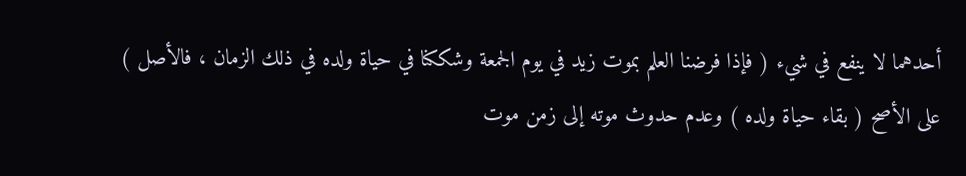أحدهما لا ينفع في شيء ( فإذا فرضنا العلم بموت زيد في يوم الجمعة وشككنا في حياة ولده في ذلك الزمان ، فالأصل ) على الأصح ( بقاء حياة ولده ) وعدم حدوث موته إلى زمن موت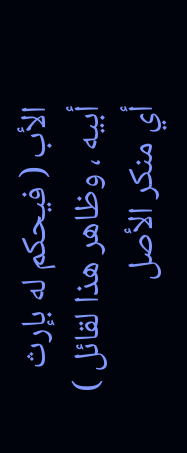الأب ( فيحكم له بإرث أبيه ، وظاهر هذا لقائل ) أي منكر الأصل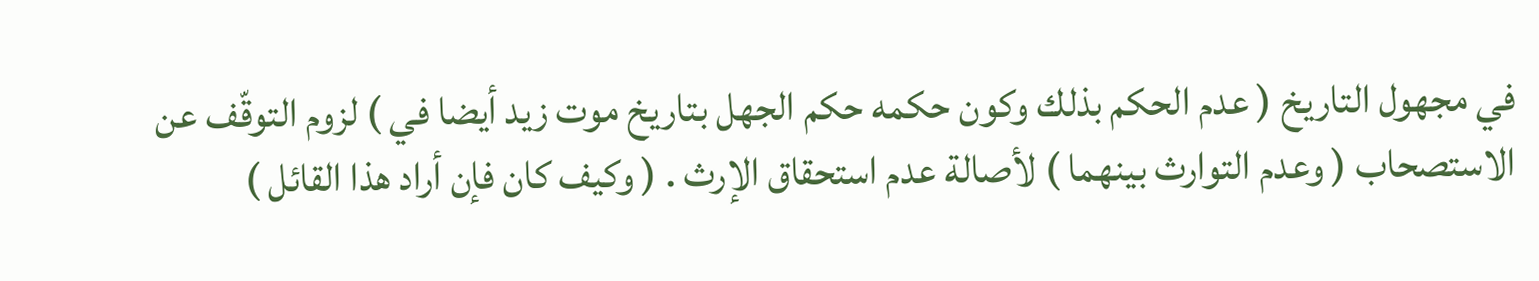في مجهول التاريخ ( عدم الحكم بذلك وكون حكمه حكم الجهل بتاريخ موت زيد أيضا في ) لزوم التوقّف عن الاستصحاب ( وعدم التوارث بينهما ) لأصالة عدم استحقاق الإرث . ( وكيف كان فإن أراد هذا القائل )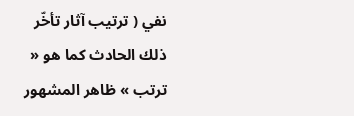نفي ( ترتيب آثار تأخّر ذلك الحادث كما هو « ترتب » ظاهر المشهور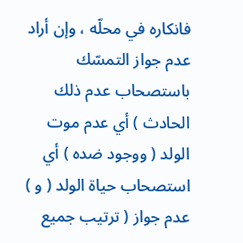فانكاره في محلّه ، وإن أراد عدم جواز التمسّك باستصحاب عدم ذلك الحادث ) أي عدم موت الولد ( ووجود ضده ) أي استصحاب حياة الولد ( و ) عدم جواز ( ترتيب جميع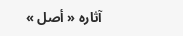آثاره « أصل »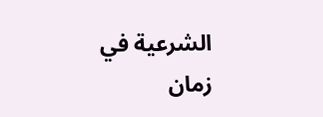الشرعية في زمان